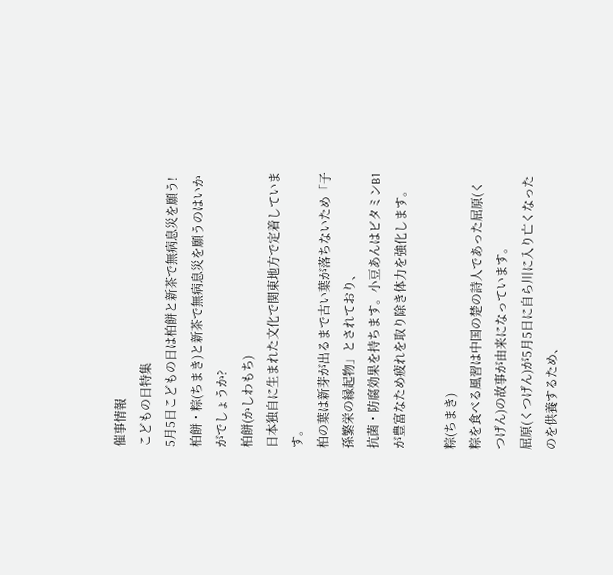催事情報
こどもの日特集
5月5日こどもの日は柏餅と新茶で無病息災を願う!
柏餅・粽(ちまき)と新茶で無病息災を願うのはいかがでしょうか?
柏餅(かしわもち)
日本独自に生まれた文化で関東地方で定着しています。
柏の葉は新芽が出るまで古い葉が落ちないため「子孫繁栄の縁起物」とされており、
抗菌・防腐効果を持ちます。小豆あんはビタミンB1が豊富なため疲れを取り除き体力を強化します。

粽(ちまき)
粽を食べる風習は中国の楚の詩人であった屈原(くつげん)の故事が由来になっています。
屈原(くつげん)が5月5日に自ら川に入り亡くなったのを供養するため、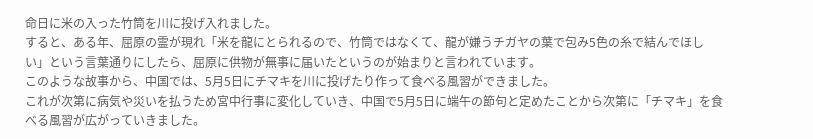命日に米の入った竹筒を川に投げ入れました。
すると、ある年、屈原の霊が現れ「米を龍にとられるので、竹筒ではなくて、龍が嫌うチガヤの葉で包み5色の糸で結んでほしい」という言葉通りにしたら、屈原に供物が無事に届いたというのが始まりと言われています。
このような故事から、中国では、5月5日にチマキを川に投げたり作って食べる風習ができました。
これが次第に病気や災いを払うため宮中行事に変化していき、中国で5月5日に端午の節句と定めたことから次第に「チマキ」を食べる風習が広がっていきました。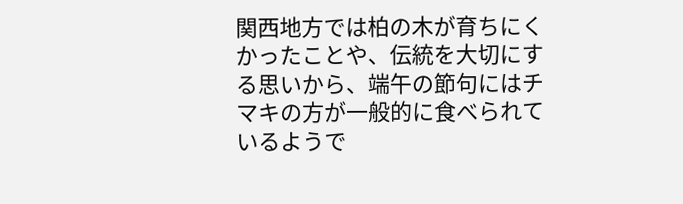関西地方では柏の木が育ちにくかったことや、伝統を大切にする思いから、端午の節句にはチマキの方が一般的に食べられているようで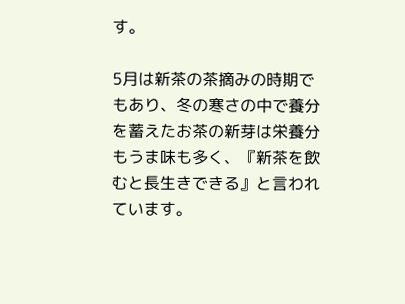す。

5月は新茶の茶摘みの時期でもあり、冬の寒さの中で養分を蓄えたお茶の新芽は栄養分もうま味も多く、『新茶を飲むと長生きできる』と言われています。